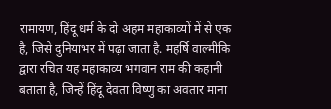रामायण, हिंदू धर्म के दो अहम महाकाव्यों में से एक है, जिसे दुनियाभर में पढ़ा जाता है. महर्षि वाल्मीकि द्वारा रचित यह महाकाव्य भगवान राम की कहानी बताता है, जिन्हें हिंदू देवता विष्णु का अवतार माना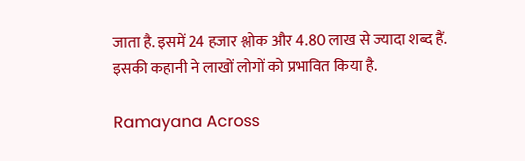जाता है. इसमें 24 हजार श्लोक और 4.80 लाख से ज्यादा शब्द हैं. इसकी कहानी ने लाखों लोगों को प्रभावित किया है.

Ramayana Across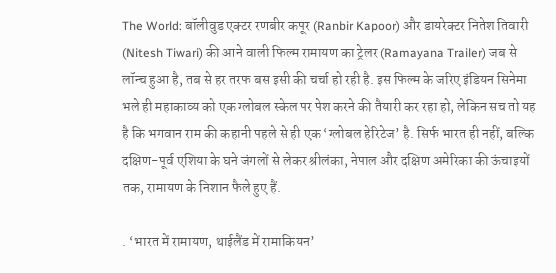The World: बॉलीवुड एक्टर रणबीर कपूर (Ranbir Kapoor) और डायरेक्टर नितेश तिवारी (Nitesh Tiwari) की आने वाली फिल्म रामायण का ट्रेलर (Ramayana Trailer) जब से लॉन्च हुआ है, तब से हर तरफ बस इसी की चर्चा हो रही है. इस फिल्म के जरिए इंडियन सिनेमा भले ही महाकाव्य को एक ग्लोबल स्केल पर पेश करने की तैयारी कर रहा हो, लेकिन सच तो यह है कि भगवान राम की कहानी पहले से ही एक ‘ग्लोबल हेरिटेज’ है. सिर्फ भारत ही नहीं, बल्कि दक्षिण-पूर्व एशिया के घने जंगलों से लेकर श्रीलंका, नेपाल और दक्षिण अमेरिका की ऊंचाइयों तक, रामायण के निशान फैले हुए हैं.

. ‘भारत में रामायण, थाईलैंड में रामाकियन’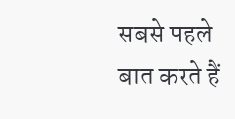सबसे पहले बात करते हैं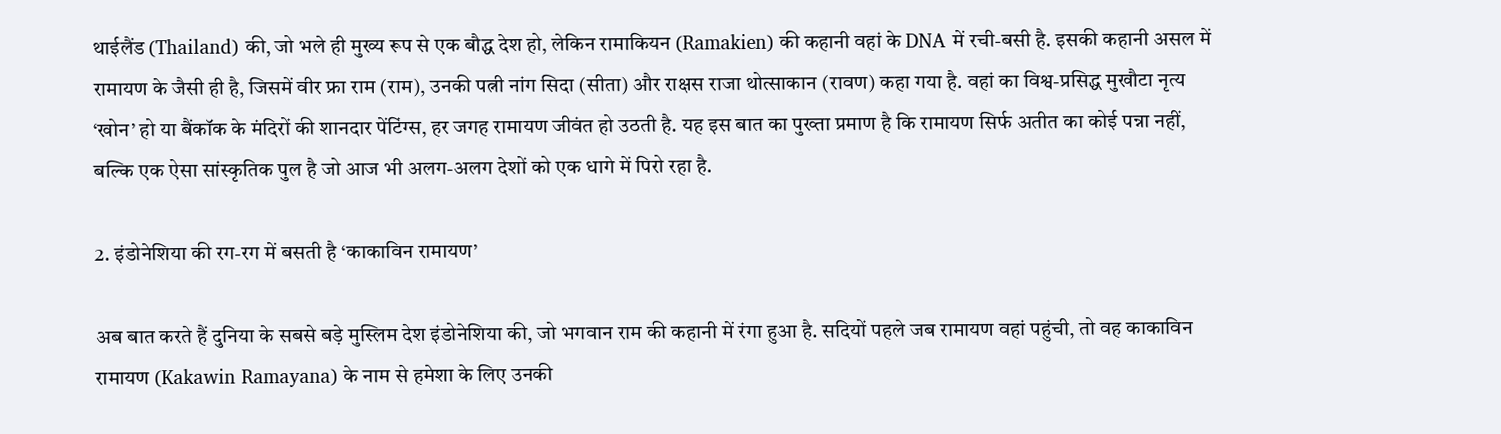थाईलैंड (Thailand) की, जो भले ही मुख्य रूप से एक बौद्ध देश हो, लेकिन रामाकियन (Ramakien) की कहानी वहां के DNA में रची-बसी है. इसकी कहानी असल में रामायण के जैसी ही है, जिसमें वीर फ्रा राम (राम), उनकी पत्नी नांग सिदा (सीता) और राक्षस राजा थोत्साकान (रावण) कहा गया है. वहां का विश्व-प्रसिद्ध मुखौटा नृत्य ‘खोन’ हो या बैंकॉक के मंदिरों की शानदार पेंटिंग्स, हर जगह रामायण जीवंत हो उठती है. यह इस बात का पुख्ता प्रमाण है कि रामायण सिर्फ अतीत का कोई पन्ना नहीं, बल्कि एक ऐसा सांस्कृतिक पुल है जो आज भी अलग-अलग देशों को एक धागे में पिरो रहा है.

2. इंडोनेशिया की रग-रग में बसती है ‘काकाविन रामायण’

अब बात करते हैं दुनिया के सबसे बड़े मुस्लिम देश इंडोनेशिया की, जो भगवान राम की कहानी में रंगा हुआ है. सदियों पहले जब रामायण वहां पहुंची, तो वह काकाविन रामायण (Kakawin Ramayana) के नाम से हमेशा के लिए उनकी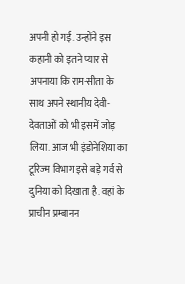अपनी हो गई. उन्होंने इस कहानी को इतने प्यार से अपनाया कि राम-सीता के साथ अपने स्थानीय देवी-देवताओं को भी इसमें जोड़ लिया. आज भी इंडोनेशिया का टूरिज्म विभाग इसे बड़े गर्व से दुनिया को दिखाता है. वहां के प्राचीन प्रम्बानन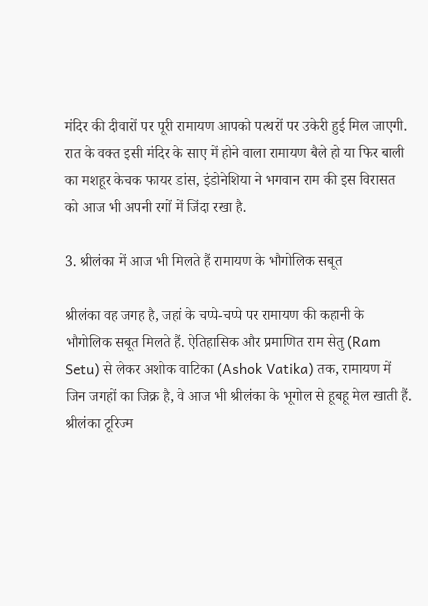मंदिर की दीवारों पर पूरी रामायण आपको पत्थरों पर उकेरी हुई मिल जाएगी. रात के वक्त इसी मंदिर के साए में होने वाला रामायण बैले हो या फिर बाली का मशहूर केचक फायर डांस, इंडोनेशिया ने भगवान राम की इस विरासत को आज भी अपनी रगों में जिंदा रखा है.

3. श्रीलंका में आज भी मिलते हैं रामायण के भौगोलिक सबूत

श्रीलंका वह जगह है, जहां के चप्पे-चप्पे पर रामायण की कहानी के भौगोलिक सबूत मिलते हैं. ऐतिहासिक और प्रमाणित राम सेतु (Ram Setu) से लेकर अशोक वाटिका (Ashok Vatika) तक, रामायण में जिन जगहों का जिक्र है, वे आज भी श्रीलंका के भूगोल से हूबहू मेल खाती हैं. श्रीलंका टूरिज्म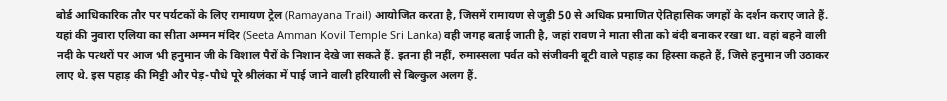बोर्ड आधिकारिक तौर पर पर्यटकों के लिए रामायण ट्रेल (Ramayana Trail) आयोजित करता है, जिसमें रामायण से जुड़ी 50 से अधिक प्रमाणित ऐतिहासिक जगहों के दर्शन कराए जाते हैं. यहां की नुवारा एलिया का सीता अम्मन मंदिर (Seeta Amman Kovil Temple Sri Lanka) वही जगह बताई जाती है, जहां रावण ने माता सीता को बंदी बनाकर रखा था. वहां बहने वाली नदी के पत्थरों पर आज भी हनुमान जी के विशाल पैरों के निशान देखे जा सकते हैं. इतना ही नहीं, रुमास्सला पर्वत को संजीवनी बूटी वाले पहाड़ का हिस्सा कहते हैं, जिसे हनुमान जी उठाकर लाए थे. इस पहाड़ की मिट्टी और पेड़-पौधे पूरे श्रीलंका में पाई जाने वाली हरियाली से बिल्कुल अलग हैं.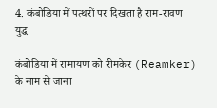4. कंबोडिया में पत्थरों पर दिखता है राम-रावण युद्ध

कंबोडिया में रामायण को रीमकेर (Reamker) के नाम से जाना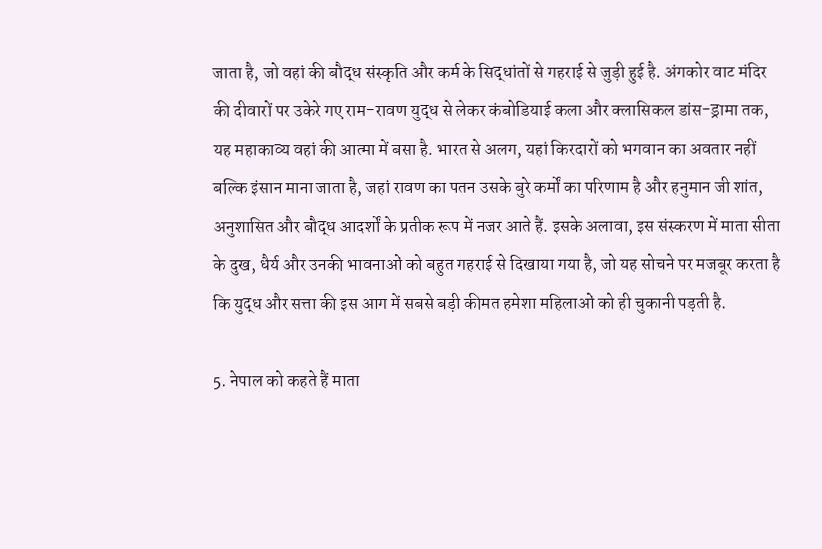जाता है, जो वहां की बौद्ध संस्कृति और कर्म के सिद्धांतों से गहराई से जुड़ी हुई है. अंगकोर वाट मंदिर की दीवारों पर उकेरे गए राम-रावण युद्ध से लेकर कंबोडियाई कला और क्लासिकल डांस-ड्रामा तक, यह महाकाव्य वहां की आत्मा में बसा है. भारत से अलग, यहां किरदारों को भगवान का अवतार नहीं बल्कि इंसान माना जाता है, जहां रावण का पतन उसके बुरे कर्मों का परिणाम है और हनुमान जी शांत, अनुशासित और बौद्ध आदर्शों के प्रतीक रूप में नजर आते हैं. इसके अलावा, इस संस्करण में माता सीता के दुख, धैर्य और उनकी भावनाओं को बहुत गहराई से दिखाया गया है, जो यह सोचने पर मजबूर करता है कि युद्ध और सत्ता की इस आग में सबसे बड़ी कीमत हमेशा महिलाओं को ही चुकानी पड़ती है.

5. नेपाल को कहते हैं माता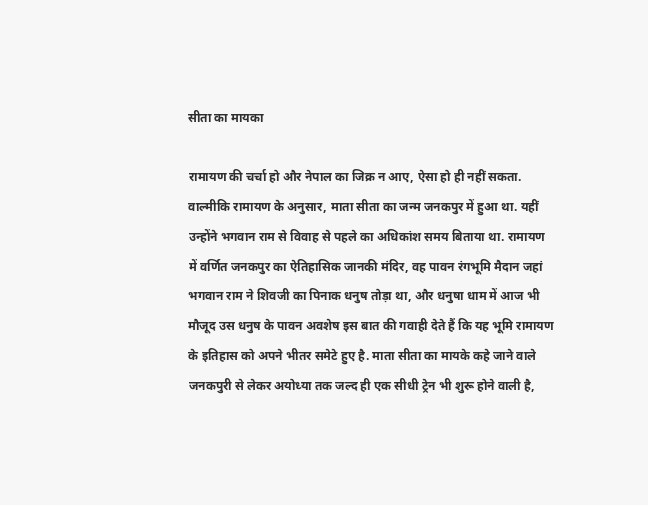सीता का मायका

रामायण की चर्चा हो और नेपाल का जिक्र न आए, ऐसा हो ही नहीं सकता. वाल्मीकि रामायण के अनुसार, माता सीता का जन्म जनकपुर में हुआ था. यहीं उन्होंने भगवान राम से विवाह से पहले का अधिकांश समय बिताया था. रामायण में वर्णित जनकपुर का ऐतिहासिक जानकी मंदिर, वह पावन रंगभूमि मैदान जहां भगवान राम ने शिवजी का पिनाक धनुष तोड़ा था, और धनुषा धाम में आज भी मौजूद उस धनुष के पावन अवशेष इस बात की गवाही देते हैं कि यह भूमि रामायण के इतिहास को अपने भीतर समेटे हुए है. माता सीता का मायके कहे जाने वाले जनकपुरी से लेकर अयोध्या तक जल्द ही एक सीधी ट्रेन भी शुरू होने वाली है,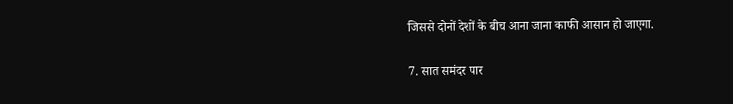जिससे दोनों देशों के बीच आना जाना काफी आसान हो जाएगा.

7. सात समंदर पार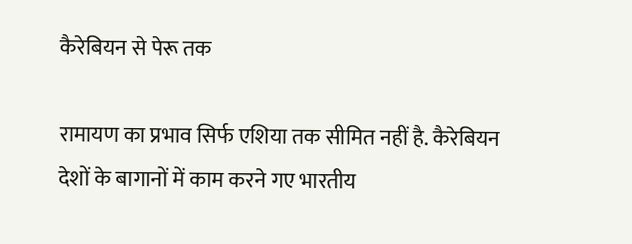कैरेबियन से पेरू तक

रामायण का प्रभाव सिर्फ एशिया तक सीमित नहीं है. कैरेबियन देशों के बागानों में काम करने गए भारतीय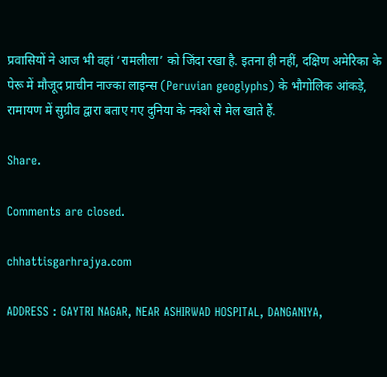प्रवासियों ने आज भी वहां ‘रामलीला’ को जिंदा रखा है. इतना ही नहीं, दक्षिण अमेरिका के पेरू में मौजूद प्राचीन नाज्का लाइन्स (Peruvian geoglyphs) के भौगोलिक आंकड़े, रामायण में सुग्रीव द्वारा बताए गए दुनिया के नक्शे से मेल खाते हैं.

Share.

Comments are closed.

chhattisgarhrajya.com

ADDRESS : GAYTRI NAGAR, NEAR ASHIRWAD HOSPITAL, DANGANIYA,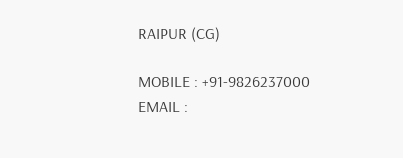RAIPUR (CG)

MOBILE : +91-9826237000
EMAIL :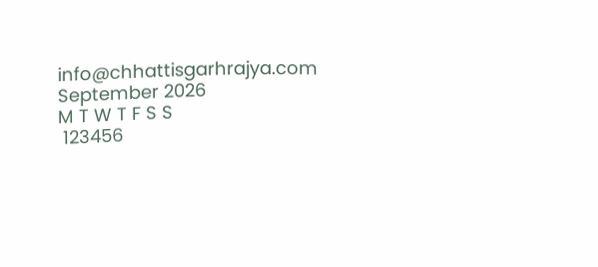info@chhattisgarhrajya.com
September 2026
M T W T F S S
 123456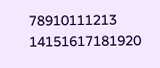78910111213
14151617181920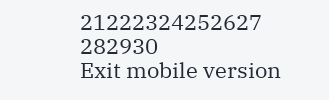21222324252627
282930
Exit mobile version